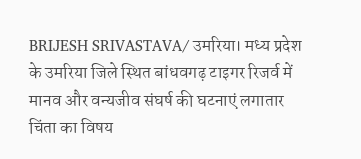BRIJESH SRIVASTAVA/ उमरिया। मध्य प्रदेश के उमरिया जिले स्थित बांधवगढ़ टाइगर रिजर्व में मानव और वन्यजीव संघर्ष की घटनाएं लगातार चिंता का विषय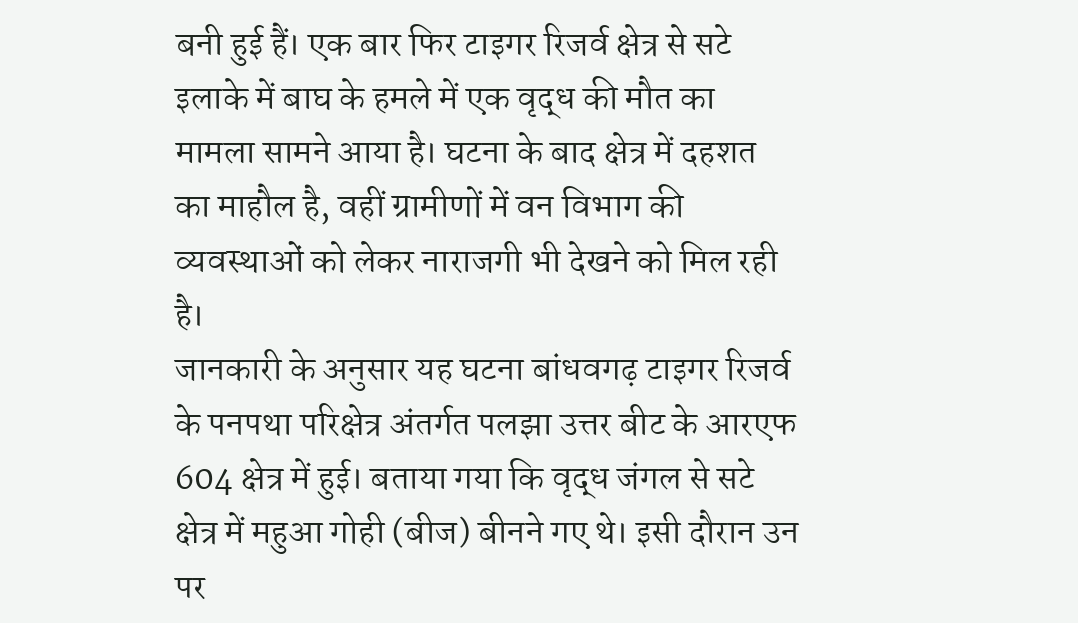बनी हुई हैं। एक बार फिर टाइगर रिजर्व क्षेत्र से सटे इलाके में बाघ के हमले में एक वृद्ध की मौत का मामला सामने आया है। घटना के बाद क्षेत्र में दहशत का माहौल है, वहीं ग्रामीणों में वन विभाग की व्यवस्थाओं को लेकर नाराजगी भी देखने को मिल रही है।
जानकारी के अनुसार यह घटना बांधवगढ़ टाइगर रिजर्व के पनपथा परिक्षेत्र अंतर्गत पलझा उत्तर बीट के आरएफ 604 क्षेत्र में हुई। बताया गया कि वृद्ध जंगल से सटे क्षेत्र में महुआ गोही (बीज) बीनने गए थे। इसी दौरान उन पर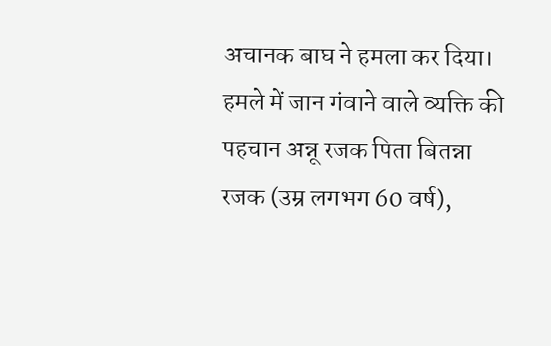अचानक बाघ ने हमला कर दिया।
हमले में जान गंवाने वाले व्यक्ति की पहचान अन्नू रजक पिता बितन्ना रजक (उम्र लगभग 60 वर्ष),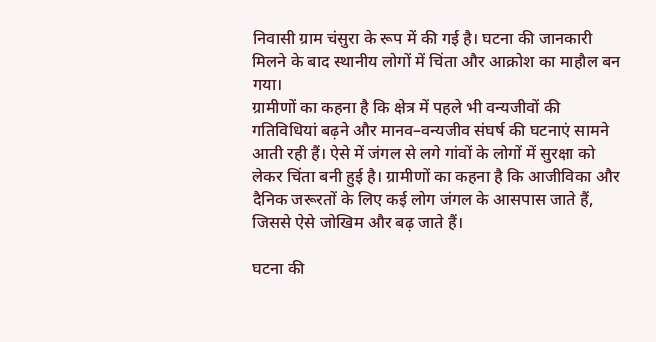निवासी ग्राम चंसुरा के रूप में की गई है। घटना की जानकारी मिलने के बाद स्थानीय लोगों में चिंता और आक्रोश का माहौल बन गया।
ग्रामीणों का कहना है कि क्षेत्र में पहले भी वन्यजीवों की गतिविधियां बढ़ने और मानव–वन्यजीव संघर्ष की घटनाएं सामने आती रही हैं। ऐसे में जंगल से लगे गांवों के लोगों में सुरक्षा को लेकर चिंता बनी हुई है। ग्रामीणों का कहना है कि आजीविका और दैनिक जरूरतों के लिए कई लोग जंगल के आसपास जाते हैं, जिससे ऐसे जोखिम और बढ़ जाते हैं।

घटना की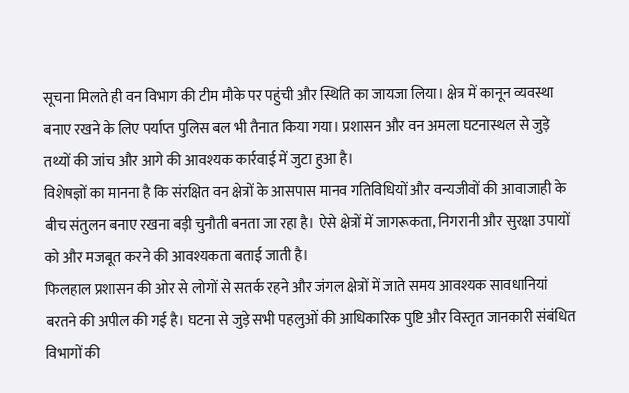सूचना मिलते ही वन विभाग की टीम मौके पर पहुंची और स्थिति का जायजा लिया। क्षेत्र में कानून व्यवस्था बनाए रखने के लिए पर्याप्त पुलिस बल भी तैनात किया गया। प्रशासन और वन अमला घटनास्थल से जुड़े तथ्यों की जांच और आगे की आवश्यक कार्रवाई में जुटा हुआ है।
विशेषज्ञों का मानना है कि संरक्षित वन क्षेत्रों के आसपास मानव गतिविधियों और वन्यजीवों की आवाजाही के बीच संतुलन बनाए रखना बड़ी चुनौती बनता जा रहा है। ऐसे क्षेत्रों में जागरूकता, निगरानी और सुरक्षा उपायों को और मजबूत करने की आवश्यकता बताई जाती है।
फिलहाल प्रशासन की ओर से लोगों से सतर्क रहने और जंगल क्षेत्रों में जाते समय आवश्यक सावधानियां बरतने की अपील की गई है। घटना से जुड़े सभी पहलुओं की आधिकारिक पुष्टि और विस्तृत जानकारी संबंधित विभागों की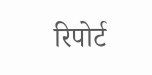रिपोर्ट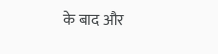के बाद और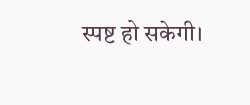स्पष्ट हो सकेगी।